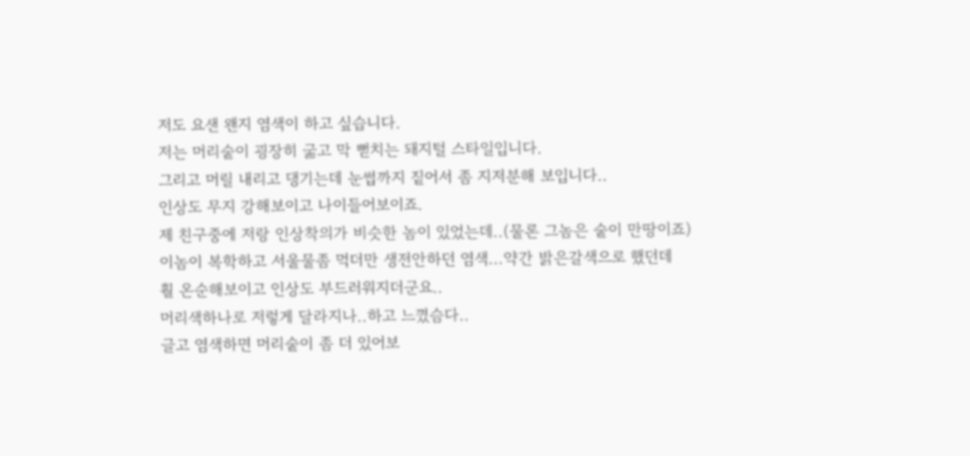저도 요샌 왠지 염색이 하고 싶습니다.
저는 머리숱이 굉장히 굶고 막 뻗치는 돼지털 스타일입니다.
그리고 머릴 내리고 댕기는데 눈썹까지 짙어서 좀 지저분해 보입니다..
인상도 무지 강해보이고 나이들어보이죠.
제 친구중에 저랑 인상착의가 비슷한 놈이 있었는데..(물론 그놈은 숱이 만땅이죠)
이놈이 복학하고 서울물좀 먹더만 생전안하던 염색...약간 밝은갈색으로 했던데
훨 온순해보이고 인상도 부드러워지더군요..
머리색하나로 저렇게 달라지나..하고 느꼈슴다..
글고 염색하면 머리숱이 좀 더 있어보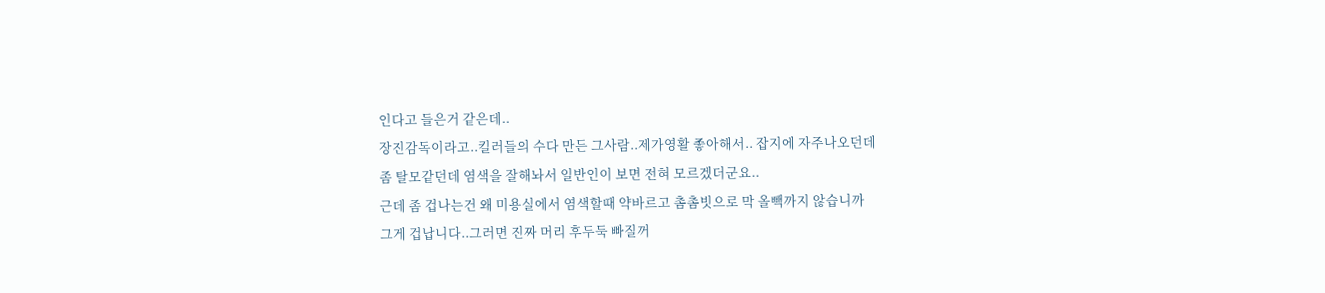인다고 들은거 같은데..
장진감독이라고..킬러들의 수다 만든 그사람..제가영활 좋아해서.. 잡지에 자주나오던데
좀 탈모같던데 염색을 잘해놔서 일반인이 보면 전혀 모르겠더군요..
근데 좀 겁나는건 왜 미용실에서 염색할때 약바르고 촘촘빗으로 막 올빽까지 않습니까
그게 겁납니다..그러면 진짜 머리 후두둑 빠질꺼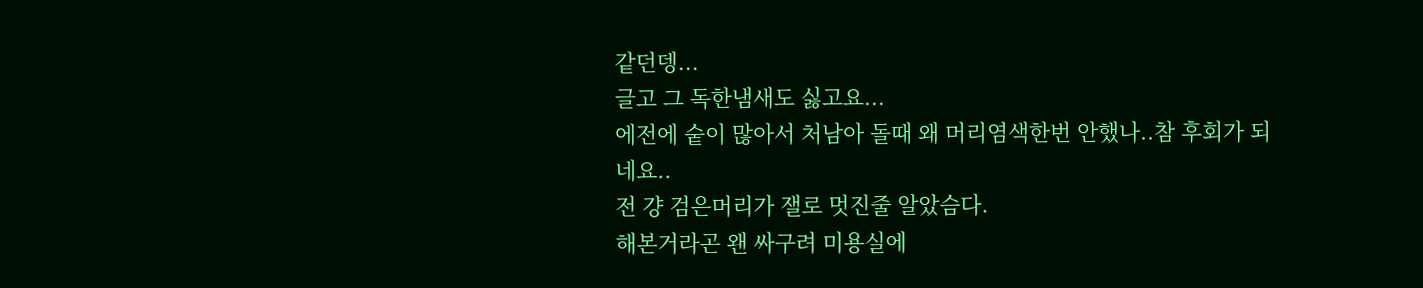같던뎅...
글고 그 독한냄새도 싫고요...
에전에 숱이 많아서 처남아 돌때 왜 머리염색한번 안했나..참 후회가 되네요..
전 걍 검은머리가 잴로 멋진줄 알았슴다.
해본거라곤 왠 싸구려 미용실에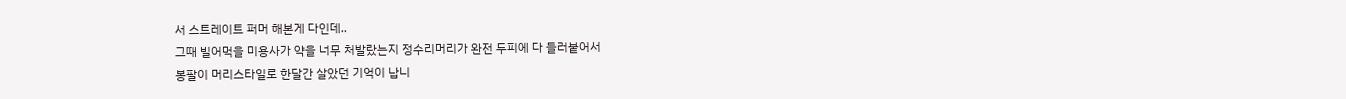서 스트레이트 퍼머 해본게 다인데..
그때 빌어먹을 미용사가 약을 너무 처발랐는지 정수리머리가 완전 두피에 다 들러붙어서
봉팔이 머리스타일로 한달간 살았던 기억이 납니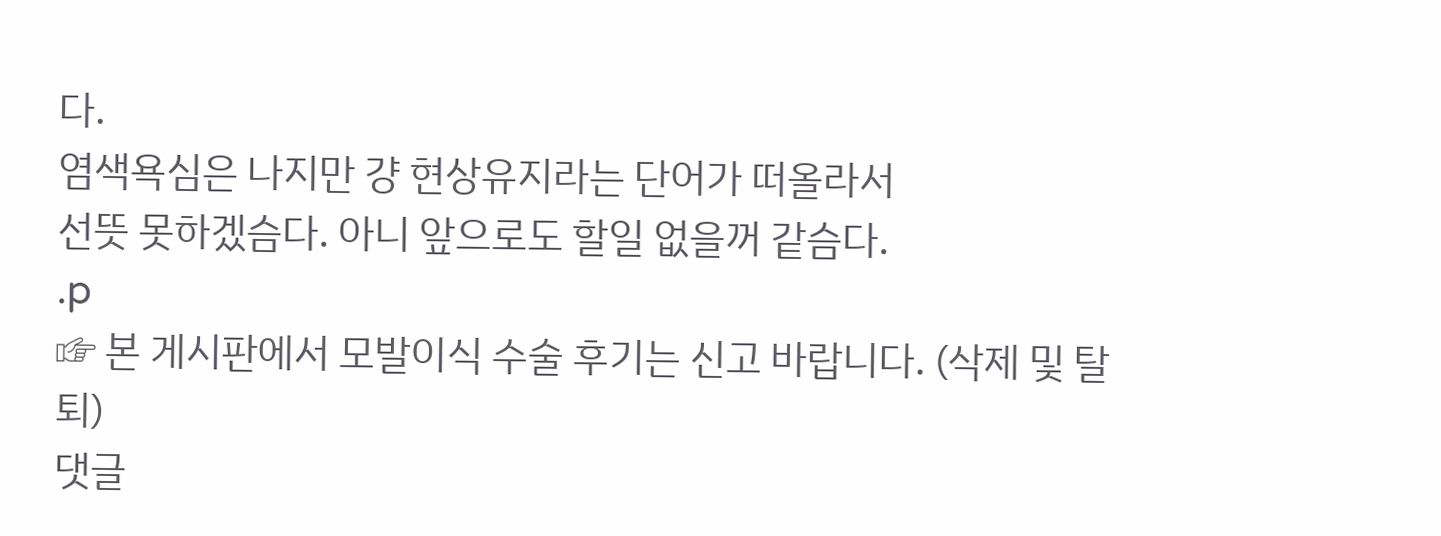다.
염색욕심은 나지만 걍 현상유지라는 단어가 떠올라서
선뜻 못하겠슴다. 아니 앞으로도 할일 없을꺼 같슴다.
.p
☞ 본 게시판에서 모발이식 수술 후기는 신고 바랍니다. (삭제 및 탈퇴)
댓글